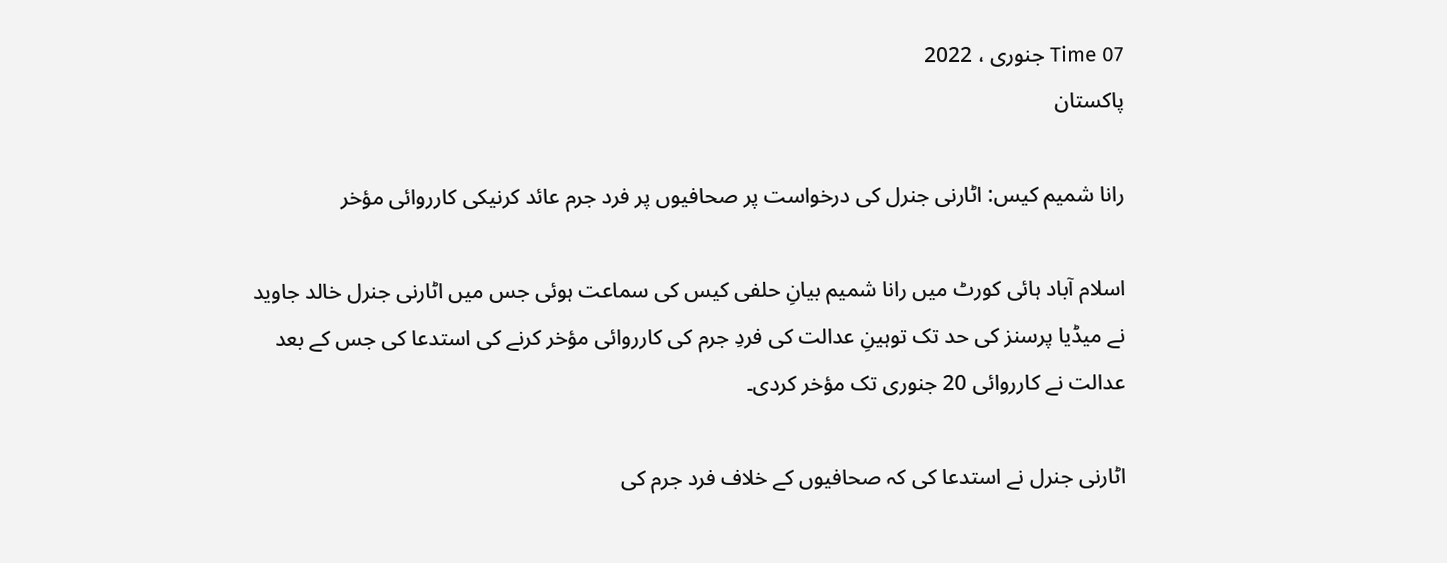Time 07 جنوری ، 2022
پاکستان

رانا شمیم کیس: اٹارنی جنرل کی درخواست پر صحافیوں پر فرد جرم عائد کرنیکی کارروائی مؤخر

اسلام آباد ہائی کورٹ میں رانا شمیم بیانِ حلفی کیس کی سماعت ہوئی جس میں اٹارنی جنرل خالد جاوید نے میڈیا پرسنز کی حد تک توہینِ عدالت کی فردِ جرم کی کارروائی مؤخر کرنے کی استدعا کی جس کے بعد عدالت نے کارروائی 20 جنوری تک مؤخر کردی۔

اٹارنی جنرل نے استدعا کی کہ صحافیوں کے خلاف فرد جرم کی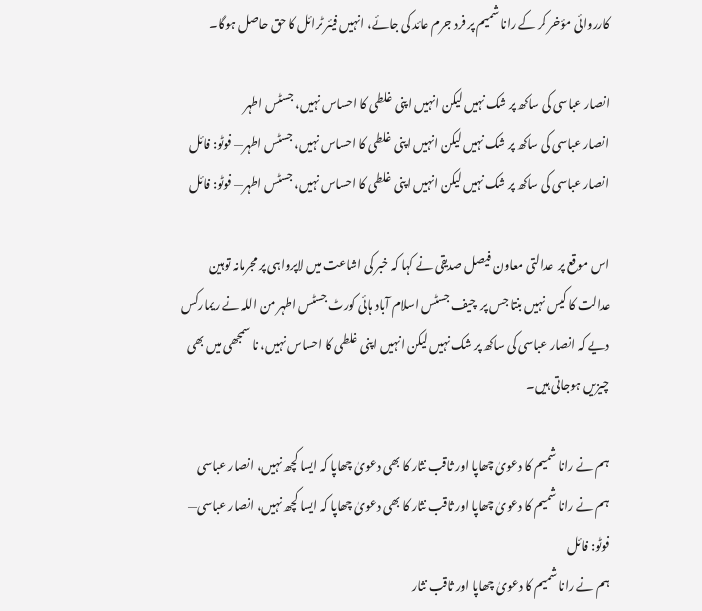کارروائی مؤخر کر کے رانا شمیم پر فرد جرم عائد کی جائے، انہیں فیئر ٹرائل کا حق حاصل ہوگا۔

انصار عباسی کی ساکھ پر شک نہیں لیکن انہیں اپنی غلطی کا احساس نہیں، جسٹس اطہر
انصار عباسی کی ساکھ پر شک نہیں لیکن انہیں اپنی غلطی کا احساس نہیں، جسٹس اطہر— فوٹو: فائل
انصار عباسی کی ساکھ پر شک نہیں لیکن انہیں اپنی غلطی کا احساس نہیں، جسٹس اطہر— فوٹو: فائل

اس موقع پر  عدالتی معاون فیصل صدیقی نے کہا کہ خبر کی اشاعت میں لاپرواہی پر مجرمانہ توہین عدالت کا کیس نہیں بنتا جس پر  چیف جسٹس اسلام آباد ہائی کورٹ جسٹس اطہر من اللہ نے ریمارکس دیے کہ انصار عباسی کی ساکھ پر شک نہیں لیکن انہیں اپنی غلطی کا احساس نہیں، نا سمجھی میں بھی چیزیں ہوجاتی ہیں۔

ہم نے رانا شمیم کا دعویٰ چھاپا اور ثاقب نثار کا بھی دعویٰ چھاپا کہ ایسا کچھ نہیں، انصار عباسی
ہم نے رانا شمیم کا دعویٰ چھاپا اور ثاقب نثار کا بھی دعویٰ چھاپا کہ ایسا کچھ نہیں، انصار عباسی— فوٹو: فائل
ہم نے رانا شمیم کا دعویٰ چھاپا اور ثاقب نثار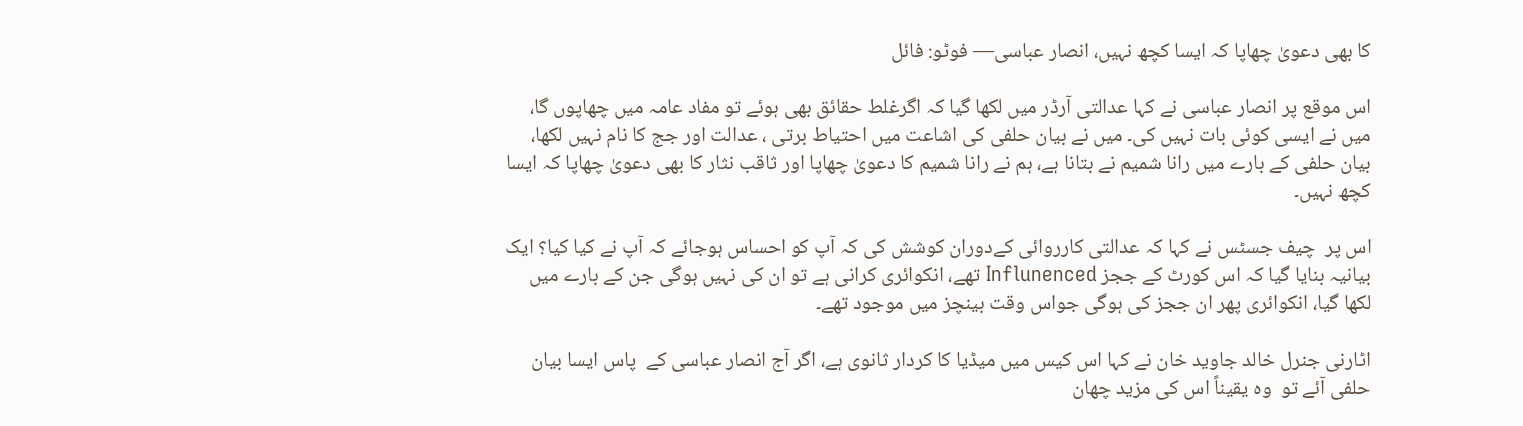کا بھی دعویٰ چھاپا کہ ایسا کچھ نہیں، انصار عباسی— فوٹو: فائل

اس موقع پر انصار عباسی نے کہا عدالتی آرڈر میں لکھا گیا کہ اگرغلط حقائق بھی ہوئے تو مفاد عامہ میں چھاپوں گا، میں نے ایسی کوئی بات نہیں کی۔ میں نے بیان حلفی کی اشاعت میں احتیاط برتی ، عدالت اور جج کا نام نہیں لکھا، بیان حلفی کے بارے میں رانا شمیم نے بتانا ہے، ہم نے رانا شمیم کا دعویٰ چھاپا اور ثاقب نثار کا بھی دعویٰ چھاپا کہ ایسا کچھ نہیں۔

اس پر  چیف جسٹس نے کہا کہ عدالتی کارروائی کےدوران کوشش کی کہ آپ کو احساس ہوجائے کہ آپ نے کیا کیا؟ ایک بیانیہ بنایا گیا کہ اس کورٹ کے ججز Influnenced تھے، انکوائری کرانی ہے تو ان کی نہیں ہوگی جن کے بارے میں لکھا گیا، انکوائری پھر ان ججز کی ہوگی جواس وقت بینچز میں موجود تھے۔

اٹارنی جنرل خالد جاوید خان نے کہا اس کیس میں میڈیا کا کردار ثانوی ہے، اگر آج انصار عباسی کے  پاس ایسا بیان حلفی آئے تو  وہ یقیناً اس کی مزید چھان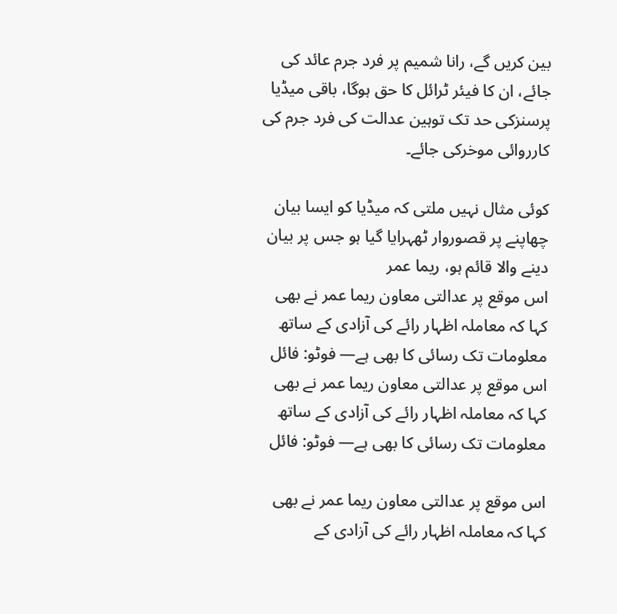بین کریں گے، رانا شمیم پر فرد جرم عائد کی جائے، ان کا فیئر ٹرائل کا حق ہوگا، باقی میڈیا پرسنزکی حد تک توہین عدالت کی فرد جرم کی کارروائی موخرکی جائے۔

کوئی مثال نہیں ملتی کہ میڈیا کو ایسا بیان چھاپنے پر قصوروار ٹھہرایا گیا ہو جس پر بیان دینے والا قائم ہو، ریما عمر
اس موقع پر عدالتی معاون ریما عمر نے بھی کہا کہ معاملہ اظہار رائے کی آزادی کے ساتھ معلومات تک رسائی کا بھی ہے— فوٹو: فائل
اس موقع پر عدالتی معاون ریما عمر نے بھی کہا کہ معاملہ اظہار رائے کی آزادی کے ساتھ معلومات تک رسائی کا بھی ہے— فوٹو: فائل

اس موقع پر عدالتی معاون ریما عمر نے بھی کہا کہ معاملہ اظہار رائے کی آزادی کے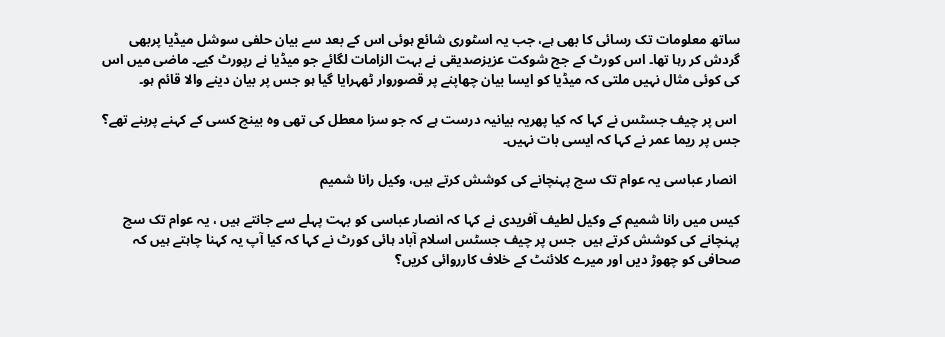ساتھ معلومات تک رسائی کا بھی ہے، جب یہ اسٹوری شائع ہوئی اس کے بعد سے بیان حلفی سوشل میڈیا پربھی گردش کر رہا تھا۔ اس کورٹ کے جج شوکت عزیزصدیقی نے بہت الزامات لگائے جو میڈیا نے رپورٹ کیے۔ ماضی میں اس کی کوئی مثال نہیں ملتی کہ میڈیا کو ایسا بیان چھاپنے پر قصوروار ٹھہرایا گیا ہو جس پر بیان دینے والا قائم ہو۔

 اس پر چیف جسٹس نے کہا کہ کیا پھریہ بیانیہ درست ہے کہ جو سزا معطل کی تھی وہ بینچ کسی کے کہنے پربنے تھے؟ جس پر ریما عمر نے کہا کہ ایسی بات نہیں۔

 انصار عباسی یہ عوام تک سچ پہنچانے کی کوشش کرتے ہیں، وکیل رانا شمیم

کیس میں رانا شمیم کے وکیل لطیف آفریدی نے کہا کہ انصار عباسی کو بہت پہلے سے جانتے ہیں ، یہ عوام تک سچ پہنچانے کی کوشش کرتے ہیں  جس پر چیف جسٹس اسلام آباد ہائی کورٹ نے کہا کہ کیا آپ یہ کہنا چاہتے ہیں کہ صحافی کو چھوڑ دیں اور میرے کلائنٹ کے خلاف کارروائی کریں؟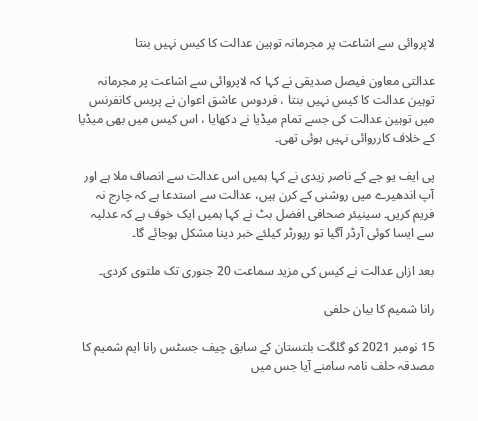لاپروائی سے اشاعت پر مجرمانہ توہین عدالت کا کیس نہیں بنتا

عدالتی معاون فیصل صدیقی نے کہا کہ لاپروائی سے اشاعت پر مجرمانہ توہین عدالت کا کیس نہیں بنتا ، فردوس عاشق اعوان نے پریس کانفرنس میں توہین عدالت کی جسے تمام میڈیا نے دکھایا ، اس کیس میں بھی میڈیا کے خلاف کارروائی نہیں ہوئی تھی۔

پی ایف یو جے کے ناصر زیدی نے کہا ہمیں اس عدالت سے انصاف ملا ہے اور آپ اندھیرے میں روشنی کے کرن ہیں، عدالت سے استدعا ہے کہ چارج نہ فریم کریں۔ سینیئر صحافی افضل بٹ نے کہا ہمیں ایک خوف ہے کہ عدلیہ سے ایسا کوئی آرڈر آگیا تو رپورٹر کیلئے خبر دینا مشکل ہوجائے گا۔

بعد ازاں عدالت نے کیس کی مزید سماعت 20 جنوری تک ملتوی کردی۔

رانا شمیم کا بیان حلفی

15 نومبر 2021 کو گلگت بلتستان کے سابق چیف جسٹس رانا ایم شمیم کا مصدقہ حلف نامہ سامنے آیا جس میں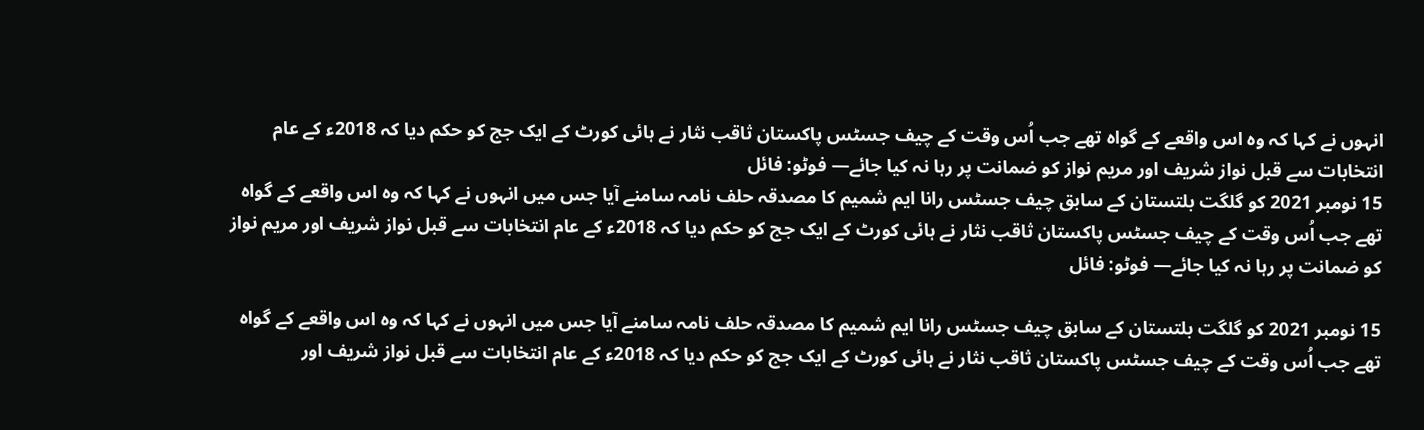انہوں نے کہا کہ وہ اس واقعے کے گواہ تھے جب اُس وقت کے چیف جسٹس پاکستان ثاقب نثار نے ہائی کورٹ کے ایک جج کو حکم دیا کہ 2018ء کے عام انتخابات سے قبل نواز شریف اور مریم نواز کو ضمانت پر رہا نہ کیا جائے— فوٹو: فائل
15 نومبر 2021 کو گلگت بلتستان کے سابق چیف جسٹس رانا ایم شمیم کا مصدقہ حلف نامہ سامنے آیا جس میں انہوں نے کہا کہ وہ اس واقعے کے گواہ تھے جب اُس وقت کے چیف جسٹس پاکستان ثاقب نثار نے ہائی کورٹ کے ایک جج کو حکم دیا کہ 2018ء کے عام انتخابات سے قبل نواز شریف اور مریم نواز کو ضمانت پر رہا نہ کیا جائے— فوٹو: فائل

15 نومبر 2021 کو گلگت بلتستان کے سابق چیف جسٹس رانا ایم شمیم کا مصدقہ حلف نامہ سامنے آیا جس میں انہوں نے کہا کہ وہ اس واقعے کے گواہ تھے جب اُس وقت کے چیف جسٹس پاکستان ثاقب نثار نے ہائی کورٹ کے ایک جج کو حکم دیا کہ 2018ء کے عام انتخابات سے قبل نواز شریف اور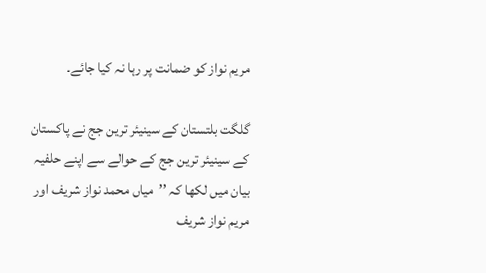مریم نواز کو ضمانت پر رہا نہ کیا جائے۔

گلگت بلتستان کے سینیئر ترین جج نے پاکستان کے سینیئر ترین جج کے حوالے سے اپنے حلفیہ بیان میں لکھا کہ ’’میاں محمد نواز شریف اور مریم نواز شریف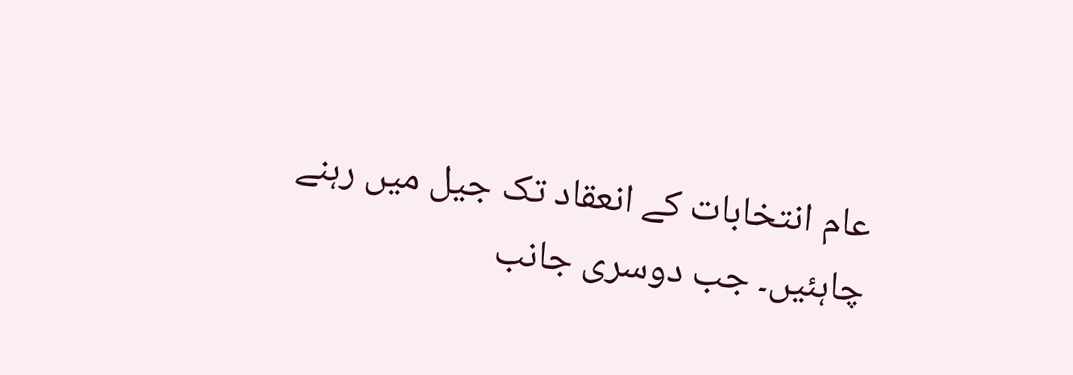عام انتخابات کے انعقاد تک جیل میں رہنے چاہئیں۔ جب دوسری جانب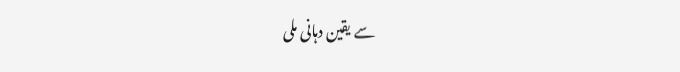سے یقین دہانی ملی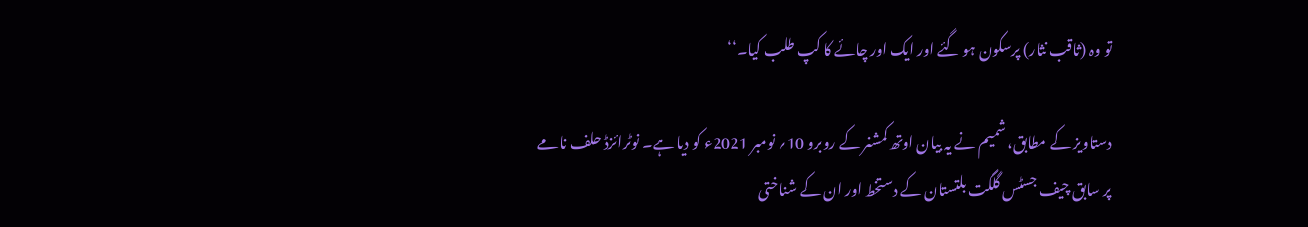تو وہ (ثاقب نثار) پرسکون ہو گئے اور ایک اور چائے کا کپ طلب کیا۔‘‘

دستاویز کے مطابق، شمیم نے یہ بیان اوتھ کمشنر کے روبرو 10؍ نومبر 2021ء کو دیا ہے۔ نوٹرائزڈ حلف نامے پر سابق چیف جسٹس گلگت بلتستان کے دستخط اور ان کے شناختی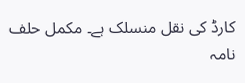کارڈ کی نقل منسلک ہے۔ مکمل حلف نامہ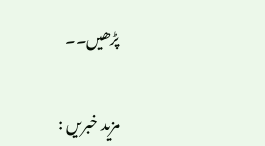پڑھیں۔۔

مزید خبریں :